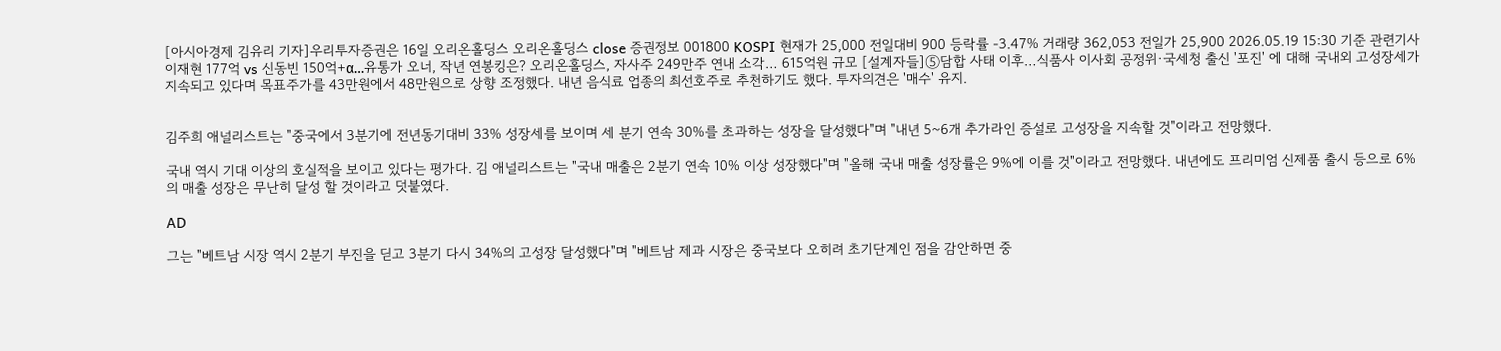[아시아경제 김유리 기자]우리투자증권은 16일 오리온홀딩스 오리온홀딩스 close 증권정보 001800 KOSPI 현재가 25,000 전일대비 900 등락률 -3.47% 거래량 362,053 전일가 25,900 2026.05.19 15:30 기준 관련기사 이재현 177억 vs 신동빈 150억+α…유통가 오너, 작년 연봉킹은? 오리온홀딩스, 자사주 249만주 연내 소각… 615억원 규모 [설계자들]⑤담합 사태 이후…식품사 이사회 공정위·국세청 출신 '포진' 에 대해 국내외 고성장세가 지속되고 있다며 목표주가를 43만원에서 48만원으로 상향 조정했다. 내년 음식료 업종의 최선호주로 추천하기도 했다. 투자의견은 '매수' 유지.


김주희 애널리스트는 "중국에서 3분기에 전년동기대비 33% 성장세를 보이며 세 분기 연속 30%를 초과하는 성장을 달성했다"며 "내년 5~6개 추가라인 증설로 고성장을 지속할 것"이라고 전망했다.

국내 역시 기대 이상의 호실적을 보이고 있다는 평가다. 김 애널리스트는 "국내 매출은 2분기 연속 10% 이상 성장했다"며 "올해 국내 매출 성장률은 9%에 이를 것"이라고 전망했다. 내년에도 프리미엄 신제품 출시 등으로 6%의 매출 성장은 무난히 달성 할 것이라고 덧붙였다.

AD

그는 "베트남 시장 역시 2분기 부진을 딛고 3분기 다시 34%의 고성장 달성했다"며 "베트남 제과 시장은 중국보다 오히려 초기단계인 점을 감안하면 중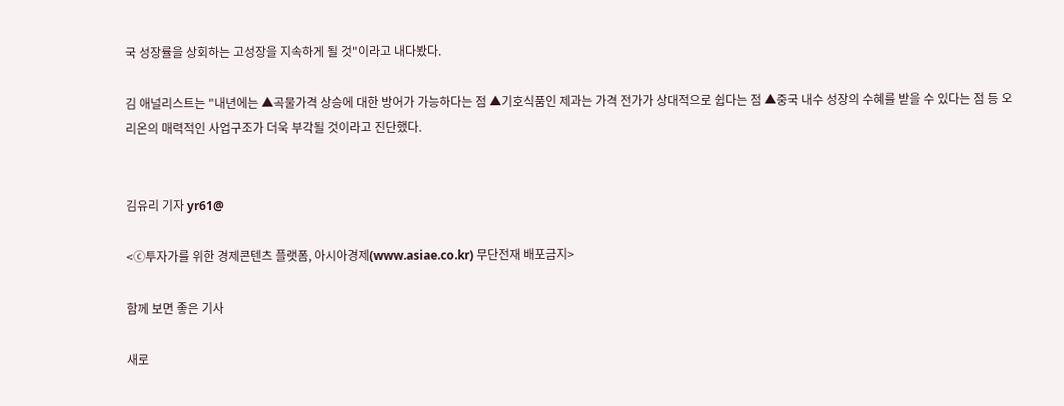국 성장률을 상회하는 고성장을 지속하게 될 것"이라고 내다봤다.

김 애널리스트는 "내년에는 ▲곡물가격 상승에 대한 방어가 가능하다는 점 ▲기호식품인 제과는 가격 전가가 상대적으로 쉽다는 점 ▲중국 내수 성장의 수혜를 받을 수 있다는 점 등 오리온의 매력적인 사업구조가 더욱 부각될 것이라고 진단했다.


김유리 기자 yr61@

<ⓒ투자가를 위한 경제콘텐츠 플랫폼, 아시아경제(www.asiae.co.kr) 무단전재 배포금지>

함께 보면 좋은 기사

새로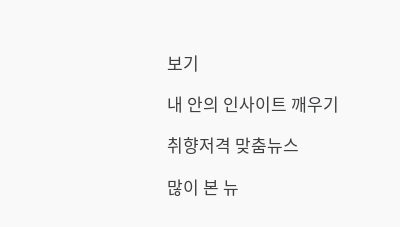보기

내 안의 인사이트 깨우기

취향저격 맞춤뉴스

많이 본 뉴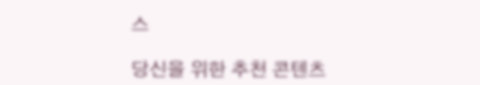스

당신을 위한 추천 콘텐츠